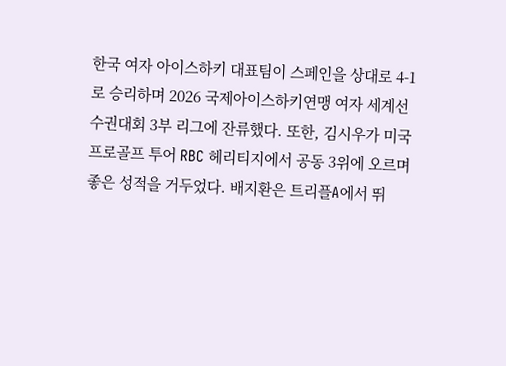한국 여자 아이스하키 대표팀이 스페인을 상대로 4-1로 승리하며 2026 국제아이스하키연맹 여자 세계선수권대회 3부 리그에 잔류했다. 또한, 김시우가 미국프로골프 투어 RBC 헤리티지에서 공동 3위에 오르며 좋은 성적을 거두었다. 배지환은 트리플A에서 뛰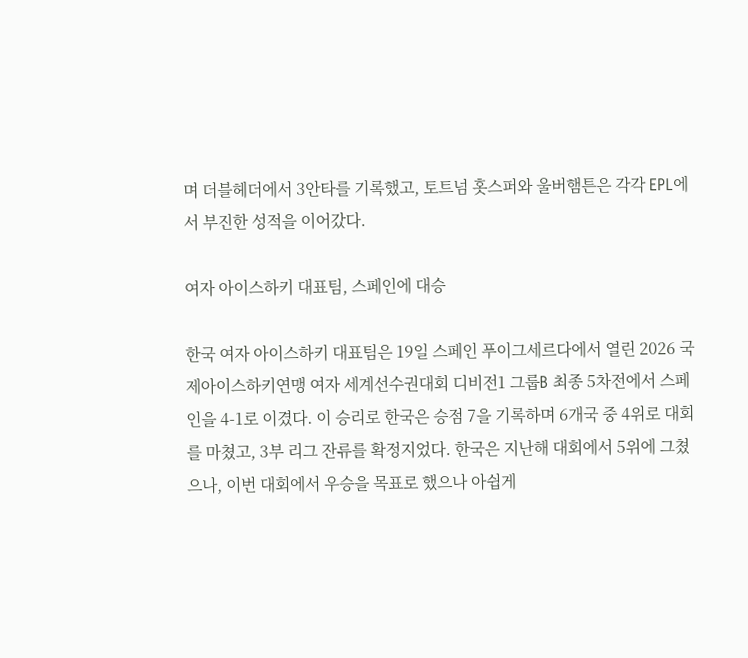며 더블헤더에서 3안타를 기록했고, 토트넘 홋스퍼와 울버햄튼은 각각 EPL에서 부진한 성적을 이어갔다.

여자 아이스하키 대표팀, 스페인에 대승

한국 여자 아이스하키 대표팀은 19일 스페인 푸이그세르다에서 열린 2026 국제아이스하키연맹 여자 세계선수권대회 디비전1 그룹B 최종 5차전에서 스페인을 4-1로 이겼다. 이 승리로 한국은 승점 7을 기록하며 6개국 중 4위로 대회를 마쳤고, 3부 리그 잔류를 확정지었다. 한국은 지난해 대회에서 5위에 그쳤으나, 이번 대회에서 우승을 목표로 했으나 아쉽게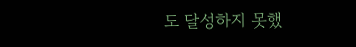도 달성하지 못했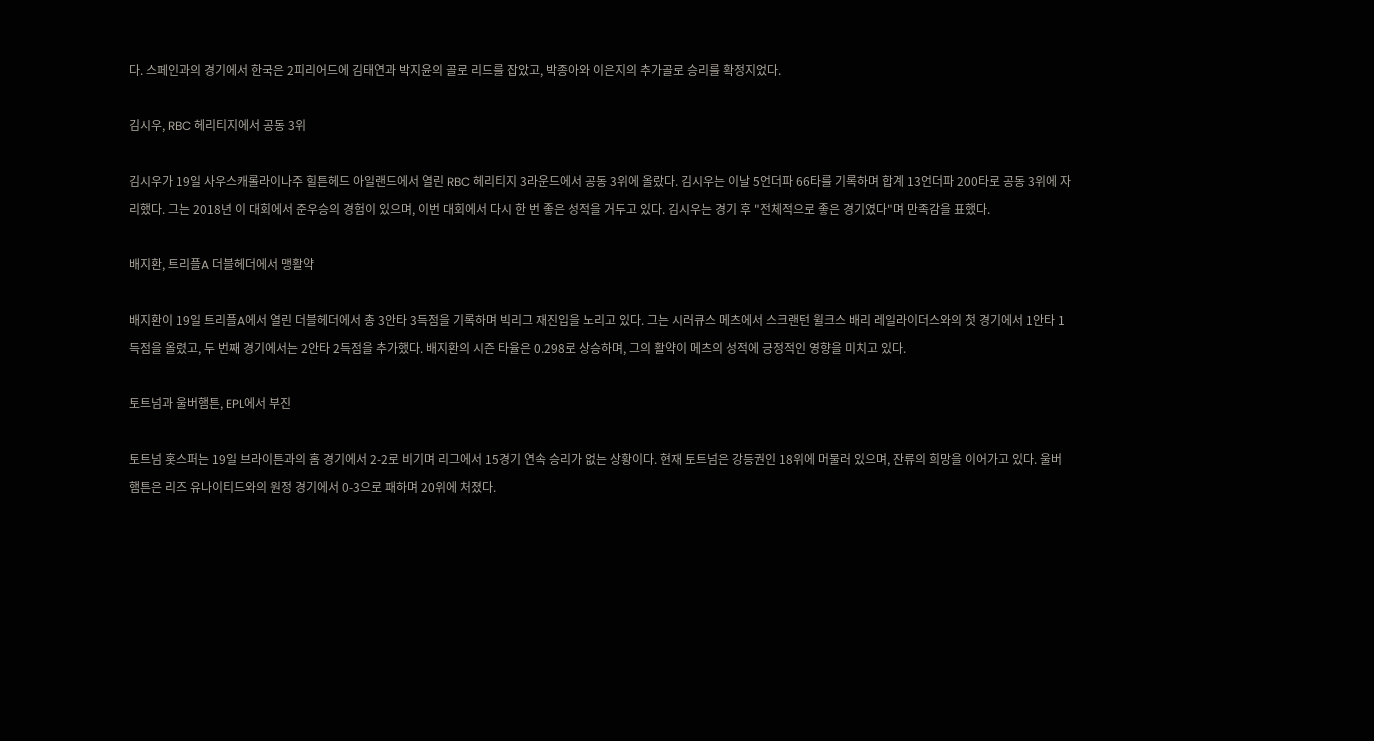다. 스페인과의 경기에서 한국은 2피리어드에 김태연과 박지윤의 골로 리드를 잡았고, 박종아와 이은지의 추가골로 승리를 확정지었다.

김시우, RBC 헤리티지에서 공동 3위

김시우가 19일 사우스캐롤라이나주 힐튼헤드 아일랜드에서 열린 RBC 헤리티지 3라운드에서 공동 3위에 올랐다. 김시우는 이날 5언더파 66타를 기록하며 합계 13언더파 200타로 공동 3위에 자리했다. 그는 2018년 이 대회에서 준우승의 경험이 있으며, 이번 대회에서 다시 한 번 좋은 성적을 거두고 있다. 김시우는 경기 후 "전체적으로 좋은 경기였다"며 만족감을 표했다.

배지환, 트리플A 더블헤더에서 맹활약

배지환이 19일 트리플A에서 열린 더블헤더에서 총 3안타 3득점을 기록하며 빅리그 재진입을 노리고 있다. 그는 시러큐스 메츠에서 스크랜턴 윌크스 배리 레일라이더스와의 첫 경기에서 1안타 1득점을 올렸고, 두 번째 경기에서는 2안타 2득점을 추가했다. 배지환의 시즌 타율은 0.298로 상승하며, 그의 활약이 메츠의 성적에 긍정적인 영향을 미치고 있다.

토트넘과 울버햄튼, EPL에서 부진

토트넘 홋스퍼는 19일 브라이튼과의 홈 경기에서 2-2로 비기며 리그에서 15경기 연속 승리가 없는 상황이다. 현재 토트넘은 강등권인 18위에 머물러 있으며, 잔류의 희망을 이어가고 있다. 울버햄튼은 리즈 유나이티드와의 원정 경기에서 0-3으로 패하며 20위에 처졌다.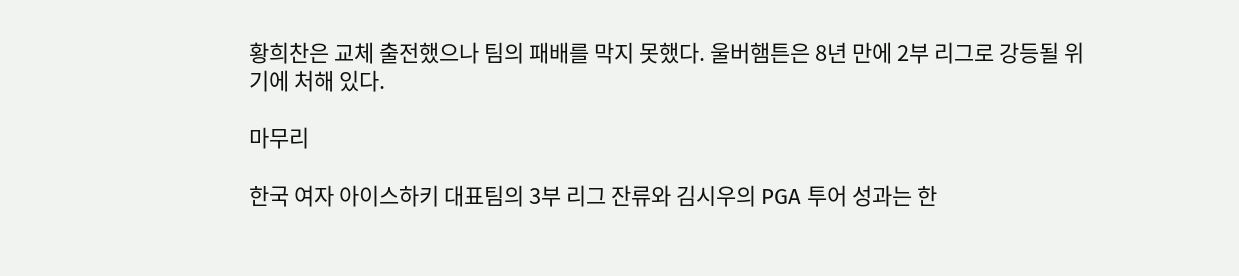황희찬은 교체 출전했으나 팀의 패배를 막지 못했다. 울버햄튼은 8년 만에 2부 리그로 강등될 위기에 처해 있다.

마무리

한국 여자 아이스하키 대표팀의 3부 리그 잔류와 김시우의 PGA 투어 성과는 한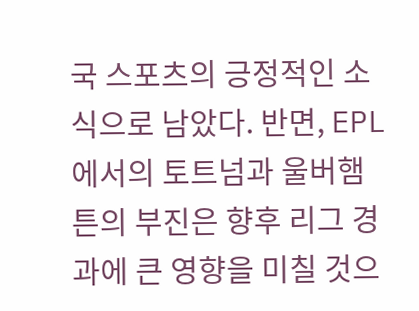국 스포츠의 긍정적인 소식으로 남았다. 반면, EPL에서의 토트넘과 울버햄튼의 부진은 향후 리그 경과에 큰 영향을 미칠 것으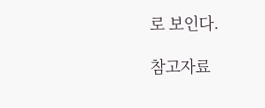로 보인다.

참고자료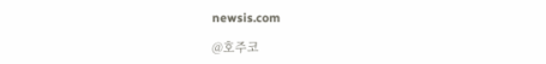newsis.com

@호주코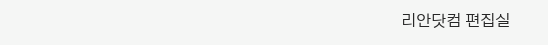리안닷컴 편집실